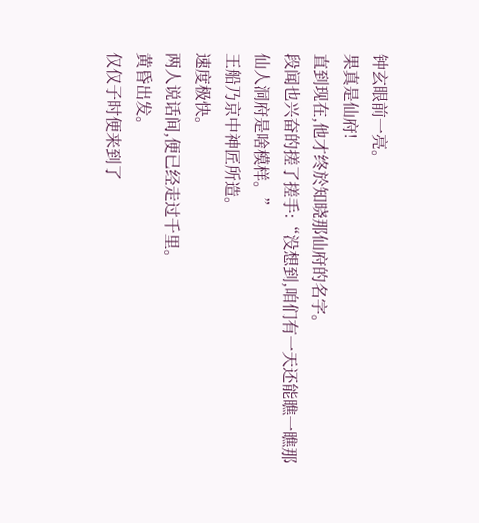钟玄眼前一亮。
果真是仙府!
直到现在,他才终於知晓那仙府的名字。
段闻也兴奋的搓了搓手:“没想到,咱们有一天还能瞧一瞧那仙人洞府是啥模样。”
王船乃京中神匠所造。
速度极快。
两人说话间,便已经走过千里。
黄昏出发。
仅仅子时便来到了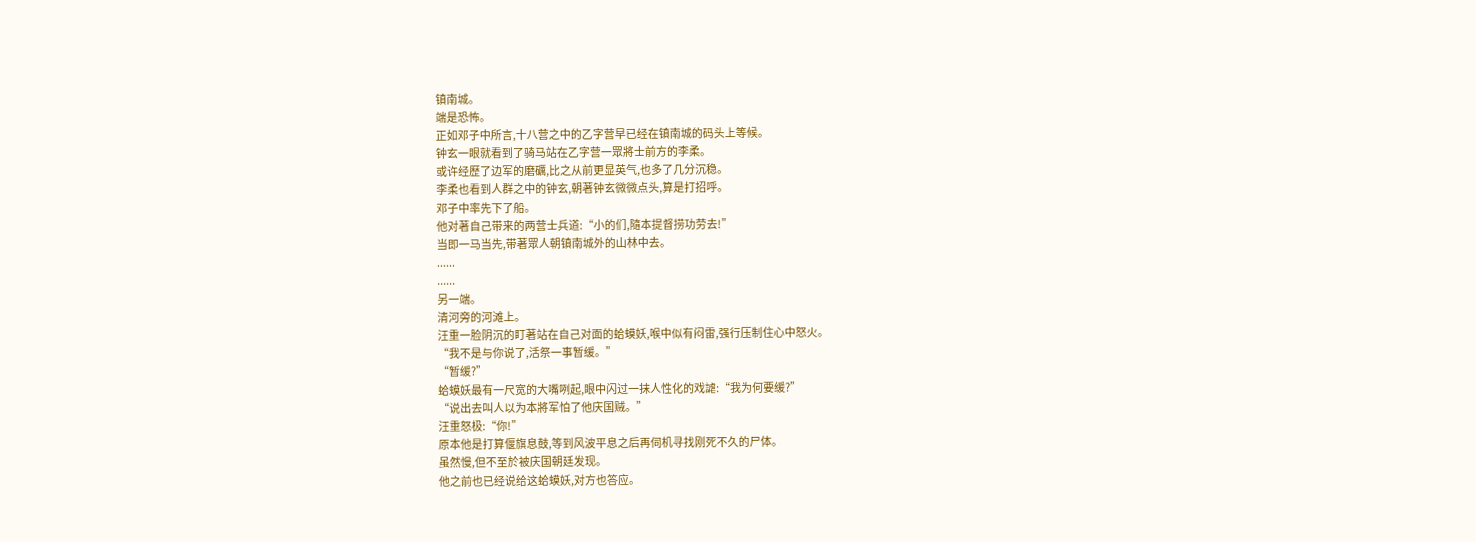镇南城。
端是恐怖。
正如邓子中所言,十八营之中的乙字营早已经在镇南城的码头上等候。
钟玄一眼就看到了骑马站在乙字营一眾將士前方的李柔。
或许经歷了边军的磨礪,比之从前更显英气,也多了几分沉稳。
李柔也看到人群之中的钟玄,朝著钟玄微微点头,算是打招呼。
邓子中率先下了船。
他对著自己带来的两营士兵道:“小的们,隨本提督捞功劳去!”
当即一马当先,带著眾人朝镇南城外的山林中去。
......
......
另一端。
清河旁的河滩上。
汪重一脸阴沉的盯著站在自己对面的蛤蟆妖,喉中似有闷雷,强行压制住心中怒火。
“我不是与你说了,活祭一事暂缓。”
“暂缓?”
蛤蟆妖最有一尺宽的大嘴咧起,眼中闪过一抹人性化的戏謔:“我为何要缓?”
“说出去叫人以为本將军怕了他庆国贼。”
汪重怒极:“你!”
原本他是打算偃旗息鼓,等到风波平息之后再伺机寻找刚死不久的尸体。
虽然慢,但不至於被庆国朝廷发现。
他之前也已经说给这蛤蟆妖,对方也答应。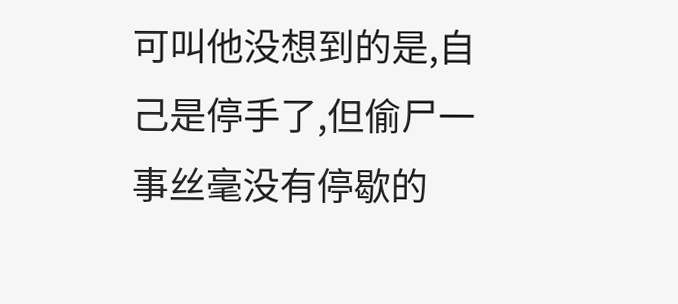可叫他没想到的是,自己是停手了,但偷尸一事丝毫没有停歇的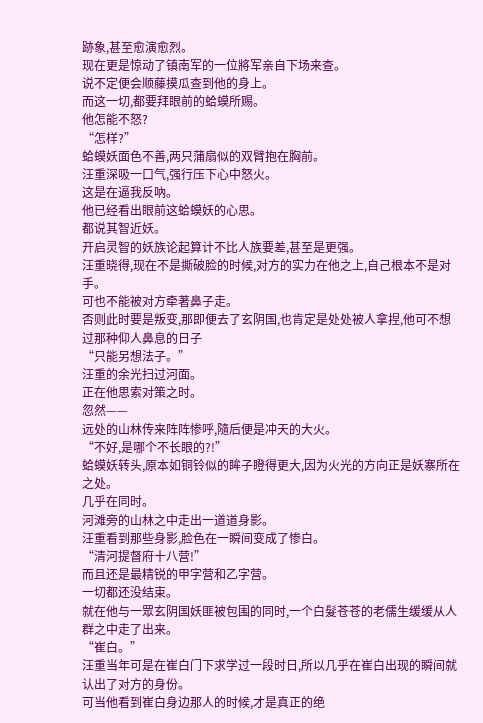跡象,甚至愈演愈烈。
现在更是惊动了镇南军的一位將军亲自下场来查。
说不定便会顺藤摸瓜查到他的身上。
而这一切,都要拜眼前的蛤蟆所赐。
他怎能不怒?
“怎样?”
蛤蟆妖面色不善,两只蒲扇似的双臂抱在胸前。
汪重深吸一口气,强行压下心中怒火。
这是在逼我反吶。
他已经看出眼前这蛤蟆妖的心思。
都说其智近妖。
开启灵智的妖族论起算计不比人族要差,甚至是更强。
汪重晓得,现在不是撕破脸的时候,对方的实力在他之上,自己根本不是对手。
可也不能被对方牵著鼻子走。
否则此时要是叛变,那即便去了玄阴国,也肯定是处处被人拿捏,他可不想过那种仰人鼻息的日子
“只能另想法子。”
汪重的余光扫过河面。
正在他思索对策之时。
忽然——
远处的山林传来阵阵惨呼,隨后便是冲天的大火。
“不好,是哪个不长眼的?!”
蛤蟆妖转头,原本如铜铃似的眸子瞪得更大,因为火光的方向正是妖寨所在之处。
几乎在同时。
河滩旁的山林之中走出一道道身影。
汪重看到那些身影,脸色在一瞬间变成了惨白。
“清河提督府十八营!”
而且还是最精锐的甲字营和乙字营。
一切都还没结束。
就在他与一眾玄阴国妖匪被包围的同时,一个白髮苍苍的老儒生缓缓从人群之中走了出来。
“崔白。”
汪重当年可是在崔白门下求学过一段时日,所以几乎在崔白出现的瞬间就认出了对方的身份。
可当他看到崔白身边那人的时候,才是真正的绝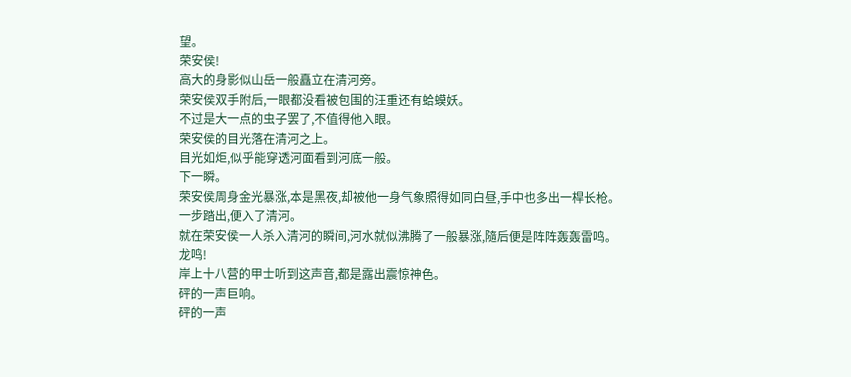望。
荣安侯!
高大的身影似山岳一般矗立在清河旁。
荣安侯双手附后,一眼都没看被包围的汪重还有蛤蟆妖。
不过是大一点的虫子罢了,不值得他入眼。
荣安侯的目光落在清河之上。
目光如炬,似乎能穿透河面看到河底一般。
下一瞬。
荣安侯周身金光暴涨,本是黑夜,却被他一身气象照得如同白昼,手中也多出一桿长枪。
一步踏出,便入了清河。
就在荣安侯一人杀入清河的瞬间,河水就似沸腾了一般暴涨,隨后便是阵阵轰轰雷鸣。
龙鸣!
岸上十八营的甲士听到这声音,都是露出震惊神色。
砰的一声巨响。
砰的一声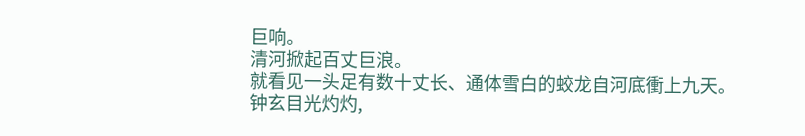巨响。
清河掀起百丈巨浪。
就看见一头足有数十丈长、通体雪白的蛟龙自河底衝上九天。
钟玄目光灼灼,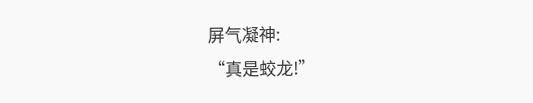屏气凝神:
“真是蛟龙!”